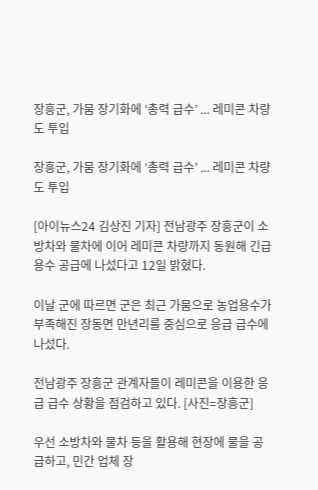장흥군, 가뭄 장기화에 ‘총력 급수’ ... 레미콘 차량도 투입

장흥군, 가뭄 장기화에 ‘총력 급수’ ... 레미콘 차량도 투입

[아이뉴스24 김상진 기자] 전남광주 장흥군이 소방차와 물차에 이어 레미콘 차량까지 동원해 긴급 용수 공급에 나섰다고 12일 밝혔다.

이날 군에 따르면 군은 최근 가뭄으로 농업용수가 부족해진 장동면 만년리를 중심으로 응급 급수에 나섰다.

전남광주 장흥군 관계자들이 레미콘을 이용한 응급 급수 상황을 점검하고 있다. [사진=장흥군]

우선 소방차와 물차 등을 활용해 현장에 물을 공급하고, 민간 업체 장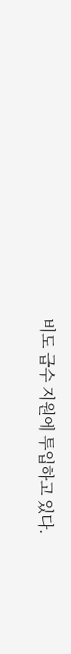비도 급수 지원에 투입하고 있다.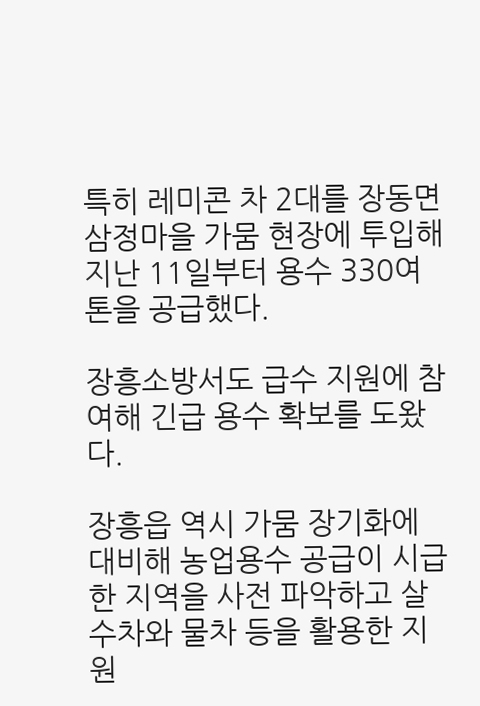특히 레미콘 차 2대를 장동면 삼정마을 가뭄 현장에 투입해 지난 11일부터 용수 330여 톤을 공급했다.

장흥소방서도 급수 지원에 참여해 긴급 용수 확보를 도왔다.

장흥읍 역시 가뭄 장기화에 대비해 농업용수 공급이 시급한 지역을 사전 파악하고 살수차와 물차 등을 활용한 지원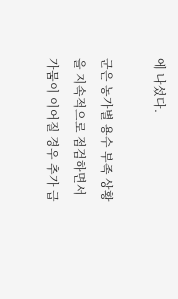에 나섰다.

군은 농가별 용수 부족 상황을 지속적으로 점검하면서 가뭄이 이어질 경우 추가 급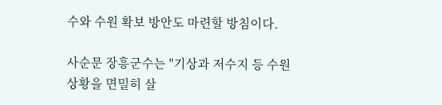수와 수원 확보 방안도 마련할 방침이다.

사순문 장흥군수는 "기상과 저수지 등 수원 상황을 면밀히 살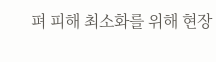펴 피해 최소화를 위해 현장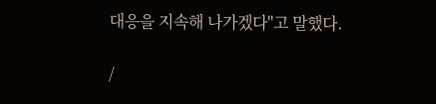대응을 지속해 나가겠다"고 말했다.

/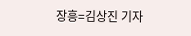장흥=김상진 기자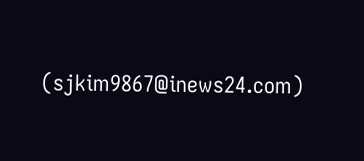(sjkim9867@inews24.com)